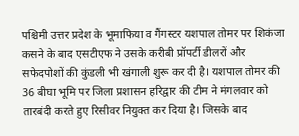पश्चिमी उत्तर प्रदेश के भूमाफिया व गैंगस्टर यशपाल तोमर पर शिकंजा कसने के बाद एसटीएफ ने उसके करीबी प्रॉपर्टी डीलरों और सफेदपोशों की कुंडली भी खंगाली शुरू कर दी है। यशपाल तोमर की 36 बीघा भूमि पर जिला प्रशासन हरिद्वार की टीम ने मंगलवार को तारबंदी करते हुए रिसीवर नियुक्त कर दिया है। जिसके बाद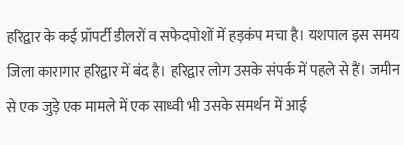हरिद्वार के कई प्रॉपर्टी डीलरों व सफेदपोशों में हड़कंप मचा है। यशपाल इस समय जिला कारागार हरिद्वार में बंद है। हरिद्वार लोग उसके संपर्क में पहले से हैं। जमीन से एक जुड़े एक मामले में एक साध्वी भी उसके समर्थन में आई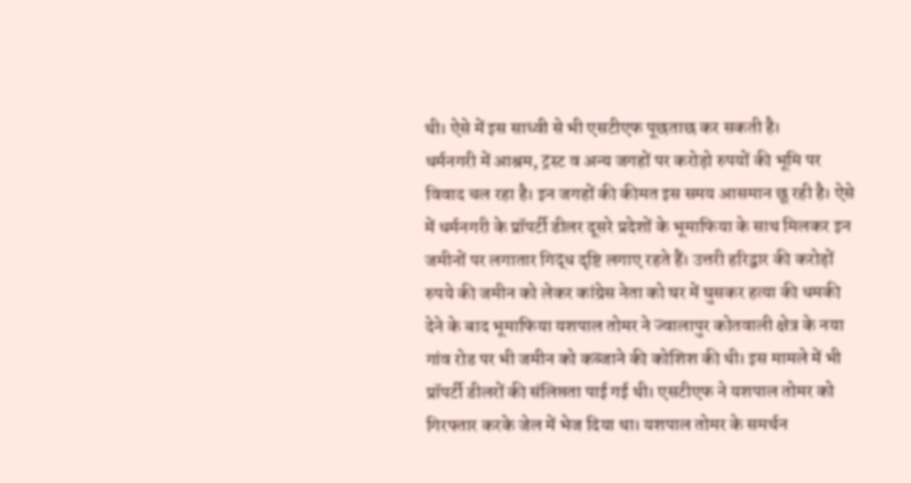थी। ऐसे में इस साध्वी से भी एसटीएफ पूछताछ कर सकती है।
धर्मनगरी में आश्रम, ट्रस्ट व अन्य जगहों पर करोड़ो रुपयों की भूमि पर विवाद चल रहा है। इन जगहों की कीमत इस समय आसमान छू रही है। ऐसे में धर्मनगरी के प्रॉपर्टी डीलर दूसरे प्रदेशों के भूमाफिया के साथ मिलकर इन जमीनों पर लगातार गिद्ध दृष्टि लगाए रहते हैं। उत्तरी हरिद्वार की करोड़ों रुपये की जमीन को लेकर कांग्रेस नेता को घर में घुसकर हत्या की धमकी देने के बाद भूमाफिया यशपाल तोमर ने ज्वालापुर कोतवाली क्षेत्र के नया गांव रोड पर भी जमीन को कब्जाने की कोशिश की थी। इस मामले में भी प्रॉपर्टी डीलरों की संलिप्तता पाई गई थी। एसटीएफ ने यशपाल तोमर को गिरफ्तार करके जेल में भेज दिया था। यशपाल तोमर के समर्थन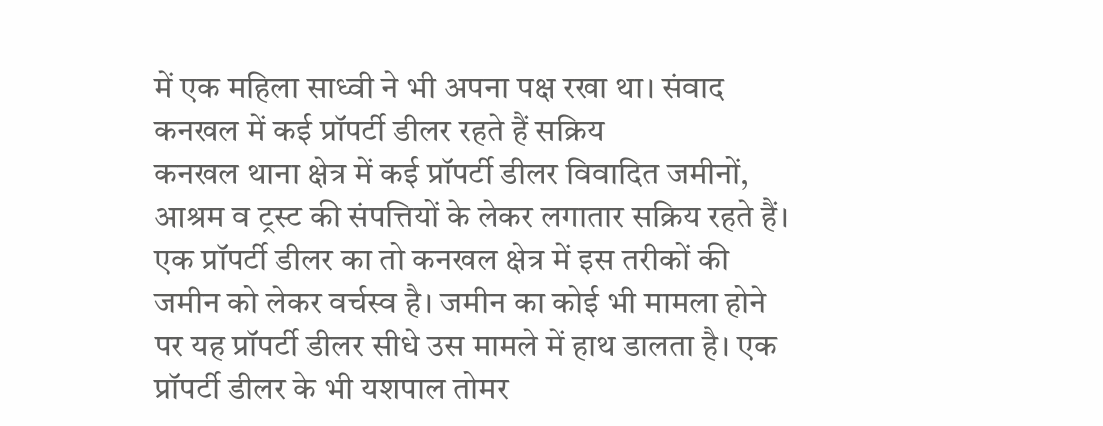में एक महिला साध्वी ने भी अपना पक्ष रखा था। संवाद
कनखल में कई प्रॉपर्टी डीलर रहते हैं सक्रिय
कनखल थाना क्षेत्र में कई प्रॉपर्टी डीलर विवादित जमीनों, आश्रम व ट्रस्ट की संपत्तियों के लेकर लगातार सक्रिय रहते हैं। एक प्रॉपर्टी डीलर का तो कनखल क्षेत्र में इस तरीकों की जमीन को लेकर वर्चस्व है। जमीन का कोई भी मामला होने पर यह प्रॉपर्टी डीलर सीधे उस मामले में हाथ डालता है। एक प्रॉपर्टी डीलर के भी यशपाल तोमर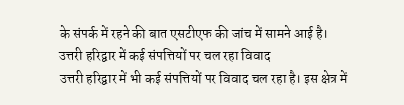के संपर्क में रहने की बात एसटीएफ की जांच में सामने आई है।
उत्तरी हरिद्वार में कई संपत्तियों पर चल रहा विवाद
उत्तरी हरिद्वार में भी कई संपत्तियों पर विवाद चल रहा है। इस क्षेत्र में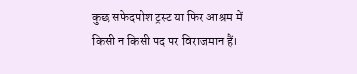कुछ सफेदपोश ट्रस्ट या फिर आश्रम में किसी न किसी पद पर विराजमान हैं।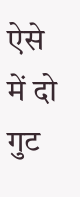ऐसे में दो गुट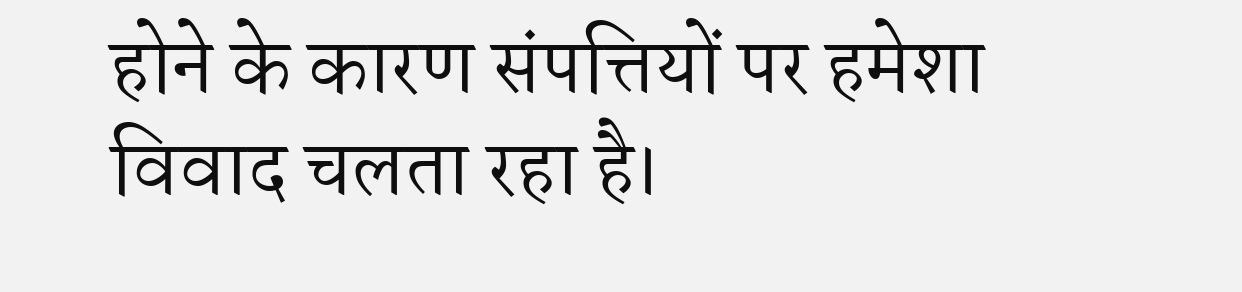होने के कारण संपत्तियों पर हमेशा विवाद चलता रहा है।